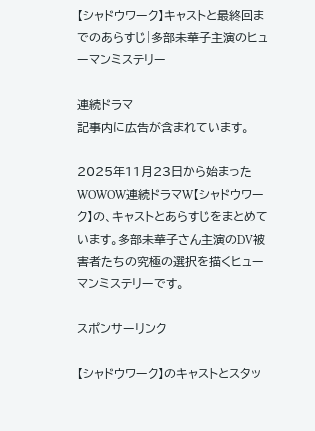【シャドウワーク】キャストと最終回までのあらすじ|多部未華子主演のヒューマンミステリー

連続ドラマ
記事内に広告が含まれています。

2025年11月23日から始まったWOWOW連続ドラマW【シャドウワーク】の、キャストとあらすじをまとめています。多部未華子さん主演のDV被害者たちの究極の選択を描くヒューマンミステリーです。

スポンサーリンク

【シャドウワーク】のキャストとスタッ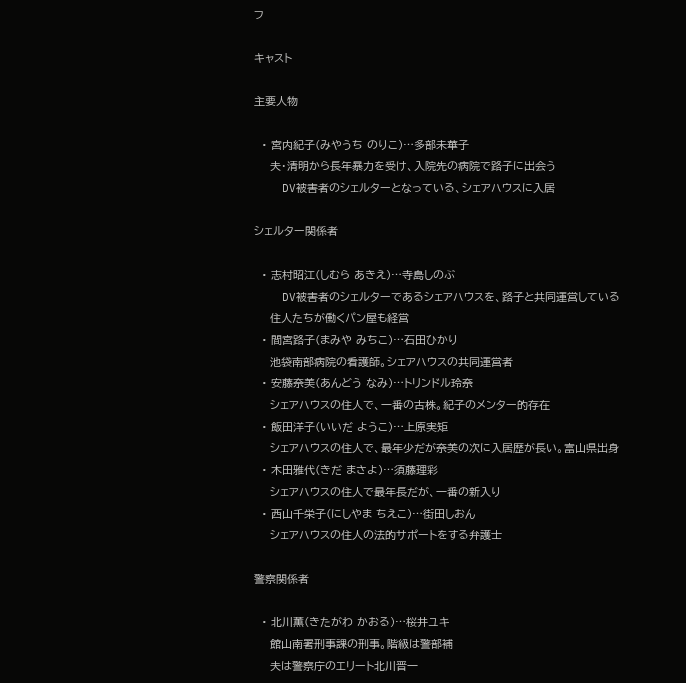フ

キャスト

主要人物

  • 宮内紀子(みやうち のりこ)…多部未華子
    夫・清明から長年暴力を受け、入院先の病院で路子に出会う
    DV被害者のシェルターとなっている、シェアハウスに入居

シェルター関係者

  • 志村昭江(しむら あきえ)…寺島しのぶ
    DV被害者のシェルターであるシェアハウスを、路子と共同運営している
    住人たちが働くパン屋も経営
  • 間宮路子(まみや みちこ)…石田ひかり
    池袋南部病院の看護師。シェアハウスの共同運営者
  • 安藤奈美(あんどう なみ)…トリンドル玲奈
    シェアハウスの住人で、一番の古株。紀子のメンター的存在
  • 飯田洋子(いいだ ようこ)…上原実矩
    シェアハウスの住人で、最年少だが奈美の次に入居歴が長い。富山県出身
  • 木田雅代(きだ まさよ)…須藤理彩
    シェアハウスの住人で最年長だが、一番の新入り
  • 西山千栄子(にしやま ちえこ)…街田しおん
    シェアハウスの住人の法的サポートをする弁護士

警察関係者

  • 北川薫(きたがわ かおる)…桜井ユキ
    館山南署刑事課の刑事。階級は警部補
    夫は警察庁のエリート北川晋一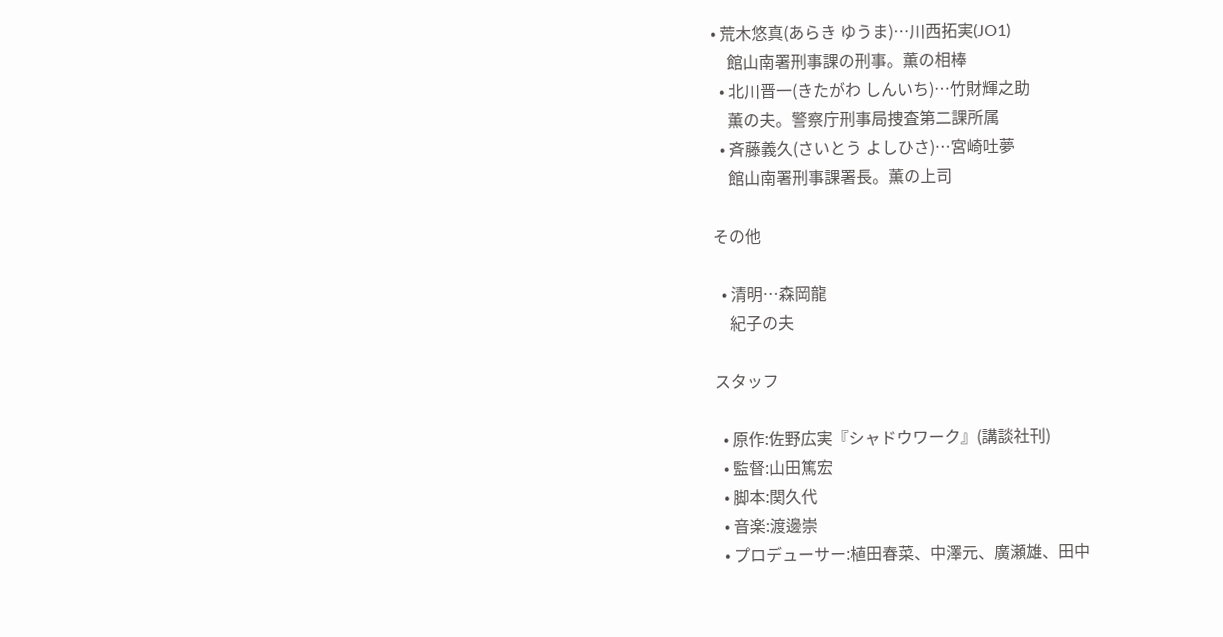• 荒木悠真(あらき ゆうま)…川西拓実(JO1)
    館山南署刑事課の刑事。薫の相棒
  • 北川晋一(きたがわ しんいち)…竹財輝之助
    薫の夫。警察庁刑事局捜査第二課所属
  • 斉藤義久(さいとう よしひさ)…宮崎吐夢
    館山南署刑事課署長。薫の上司

その他

  • 清明…森岡龍
    紀子の夫

スタッフ

  • 原作:佐野広実『シャドウワーク』(講談社刊)
  • 監督:山田篤宏
  • 脚本:関久代
  • 音楽:渡邊崇
  • プロデューサー:植田春菜、中澤元、廣瀬雄、田中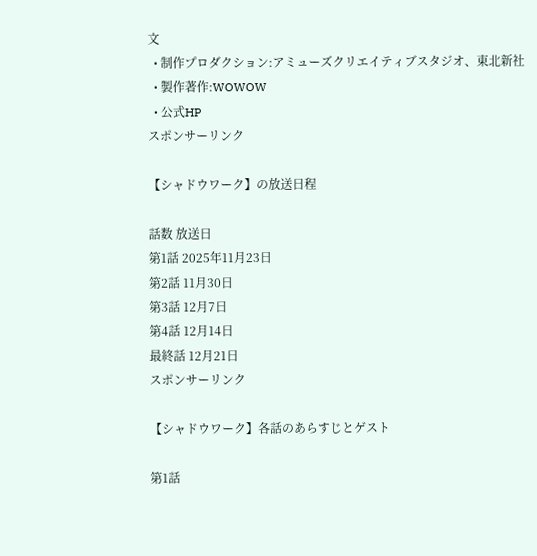文
  • 制作プロダクション:アミューズクリエイティブスタジオ、東北新社
  • 製作著作:WOWOW
  • 公式HP
スポンサーリンク

【シャドウワーク】の放送日程

話数 放送日
第1話 2025年11月23日
第2話 11月30日
第3話 12月7日
第4話 12月14日
最終話 12月21日
スポンサーリンク

【シャドウワーク】各話のあらすじとゲスト

第1話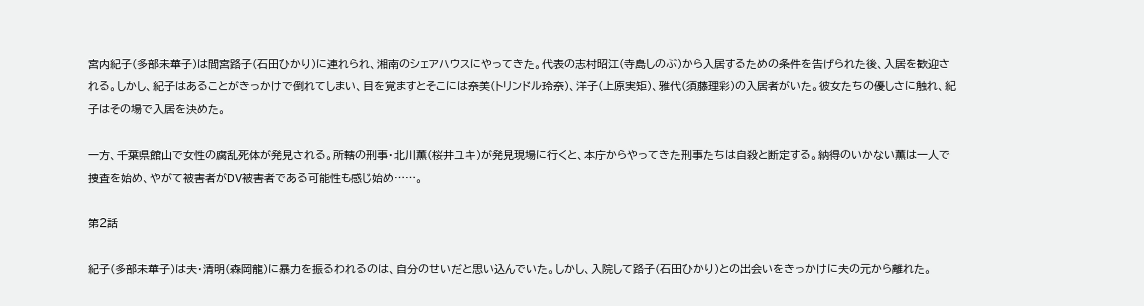宮内紀子(多部未華子)は間宮路子(石田ひかり)に連れられ、湘南のシェアハウスにやってきた。代表の志村昭江(寺島しのぶ)から入居するための条件を告げられた後、入居を歓迎される。しかし、紀子はあることがきっかけで倒れてしまい、目を覚ますとそこには奈美(トリンドル玲奈)、洋子(上原実矩)、雅代(須藤理彩)の入居者がいた。彼女たちの優しさに触れ、紀子はその場で入居を決めた。

一方、千葉県館山で女性の腐乱死体が発見される。所轄の刑事・北川薫(桜井ユキ)が発見現場に行くと、本庁からやってきた刑事たちは自殺と断定する。納得のいかない薫は一人で捜査を始め、やがて被害者がDV被害者である可能性も感じ始め……。

第2話

紀子(多部未華子)は夫・清明(森岡龍)に暴力を振るわれるのは、自分のせいだと思い込んでいた。しかし、入院して路子(石田ひかり)との出会いをきっかけに夫の元から離れた。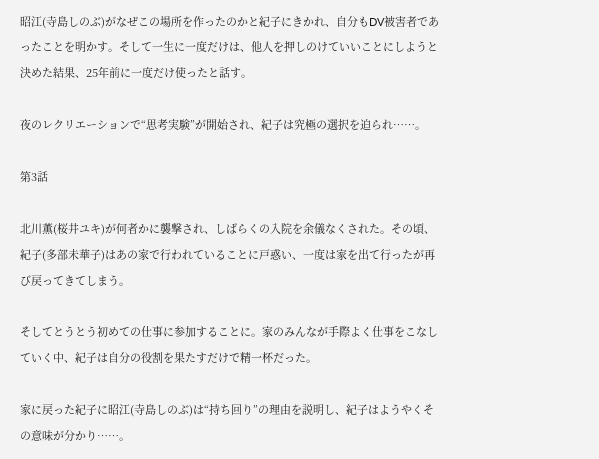昭江(寺島しのぶ)がなぜこの場所を作ったのかと紀子にきかれ、自分もDV被害者であったことを明かす。そして一生に一度だけは、他人を押しのけていいことにしようと決めた結果、25年前に一度だけ使ったと話す。

夜のレクリエーションで“思考実験”が開始され、紀子は究極の選択を迫られ……。

第3話

北川薫(桜井ユキ)が何者かに襲撃され、しばらくの入院を余儀なくされた。その頃、紀子(多部未華子)はあの家で行われていることに戸惑い、一度は家を出て行ったが再び戻ってきてしまう。

そしてとうとう初めての仕事に参加することに。家のみんなが手際よく仕事をこなしていく中、紀子は自分の役割を果たすだけで精一杯だった。

家に戻った紀子に昭江(寺島しのぶ)は“持ち回り”の理由を説明し、紀子はようやくその意味が分かり……。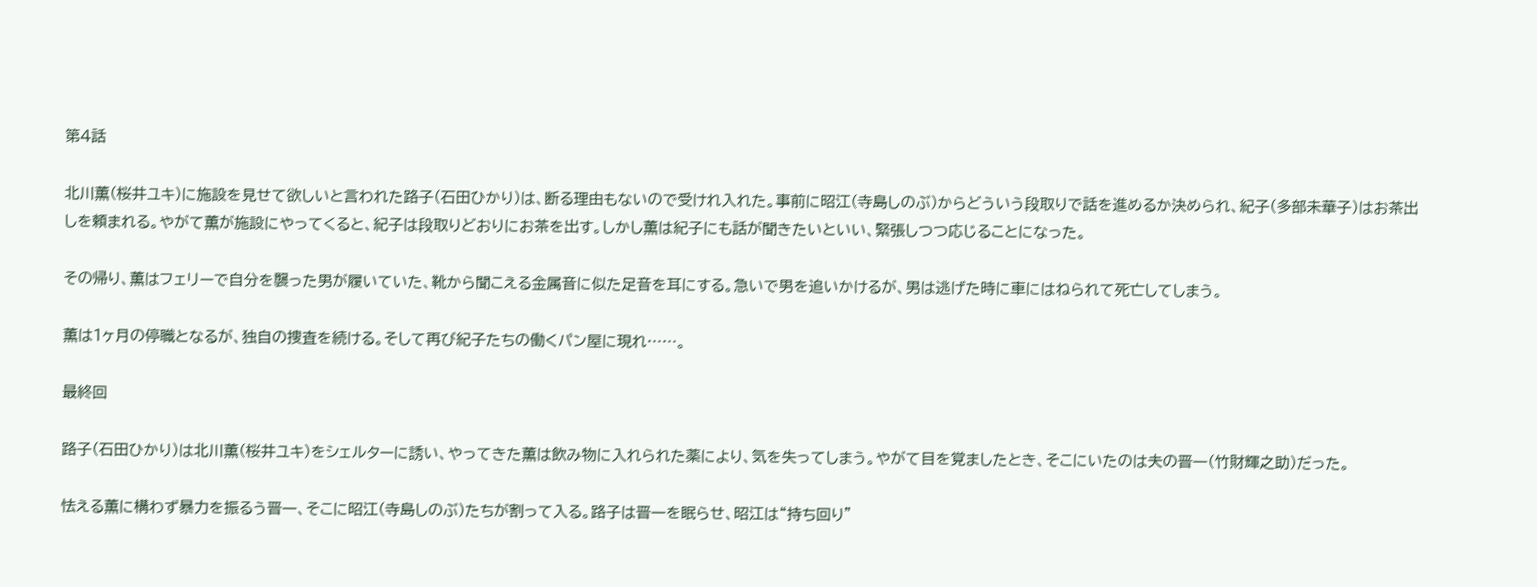第4話

北川薫(桜井ユキ)に施設を見せて欲しいと言われた路子(石田ひかり)は、断る理由もないので受けれ入れた。事前に昭江(寺島しのぶ)からどういう段取りで話を進めるか決められ、紀子(多部未華子)はお茶出しを頼まれる。やがて薫が施設にやってくると、紀子は段取りどおりにお茶を出す。しかし薫は紀子にも話が聞きたいといい、緊張しつつ応じることになった。

その帰り、薫はフェリーで自分を襲った男が履いていた、靴から聞こえる金属音に似た足音を耳にする。急いで男を追いかけるが、男は逃げた時に車にはねられて死亡してしまう。

薫は1ヶ月の停職となるが、独自の捜査を続ける。そして再び紀子たちの働くパン屋に現れ……。

最終回

路子(石田ひかり)は北川薫(桜井ユキ)をシェルターに誘い、やってきた薫は飲み物に入れられた薬により、気を失ってしまう。やがて目を覚ましたとき、そこにいたのは夫の晋一(竹財輝之助)だった。

怯える薫に構わず暴力を振るう晋一、そこに昭江(寺島しのぶ)たちが割って入る。路子は晋一を眠らせ、昭江は“持ち回り”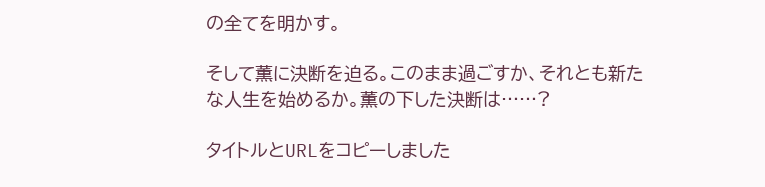の全てを明かす。

そして薫に決断を迫る。このまま過ごすか、それとも新たな人生を始めるか。薫の下した決断は……?

タイトルとURLをコピーしました